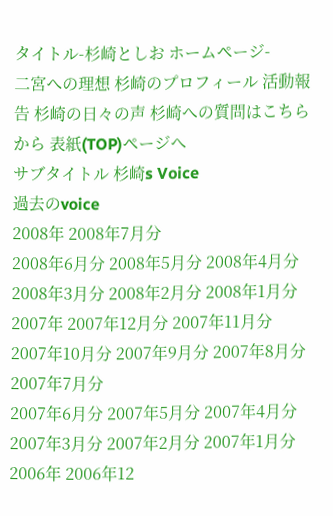タイトル-杉崎としお ホームページ-
二宮への理想 杉崎のプロフィール 活動報告 杉崎の日々の声 杉崎への質問はこちらから 表紙(TOP)ページへ
サブタイトル 杉崎s Voice
過去のvoice
2008年 2008年7月分
2008年6月分 2008年5月分 2008年4月分 2008年3月分 2008年2月分 2008年1月分
2007年 2007年12月分 2007年11月分 2007年10月分 2007年9月分 2007年8月分 2007年7月分
2007年6月分 2007年5月分 2007年4月分 2007年3月分 2007年2月分 2007年1月分
2006年 2006年12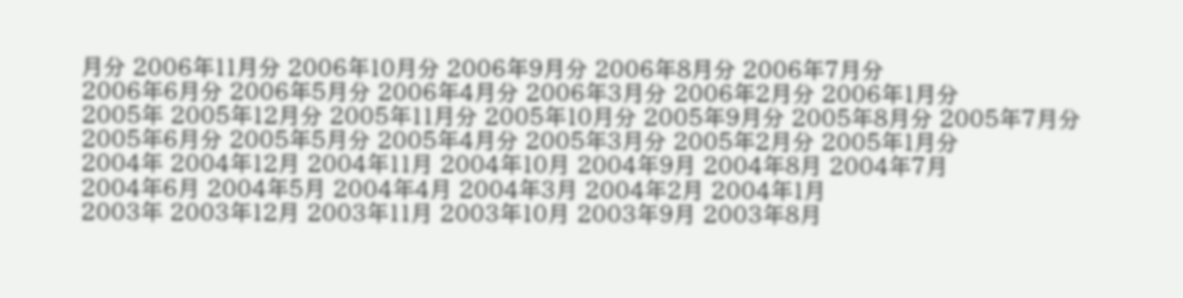月分 2006年11月分 2006年10月分 2006年9月分 2006年8月分 2006年7月分
2006年6月分 2006年5月分 2006年4月分 2006年3月分 2006年2月分 2006年1月分
2005年 2005年12月分 2005年11月分 2005年10月分 2005年9月分 2005年8月分 2005年7月分
2005年6月分 2005年5月分 2005年4月分 2005年3月分 2005年2月分 2005年1月分
2004年 2004年12月 2004年11月 2004年10月 2004年9月 2004年8月 2004年7月
2004年6月 2004年5月 2004年4月 2004年3月 2004年2月 2004年1月
2003年 2003年12月 2003年11月 2003年10月 2003年9月 2003年8月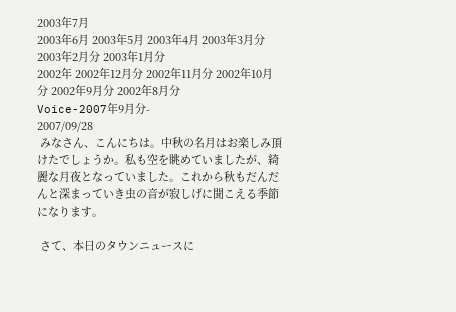2003年7月
2003年6月 2003年5月 2003年4月 2003年3月分 2003年2月分 2003年1月分
2002年 2002年12月分 2002年11月分 2002年10月分 2002年9月分 2002年8月分
Voice-2007年9月分-
2007/09/28
 みなさん、こんにちは。中秋の名月はお楽しみ頂けたでしょうか。私も空を眺めていましたが、綺麗な月夜となっていました。これから秋もだんだんと深まっていき虫の音が寂しげに聞こえる季節になります。

 さて、本日のタウンニュースに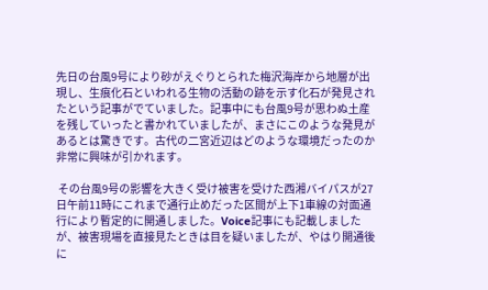先日の台風9号により砂がえぐりとられた梅沢海岸から地層が出現し、生痕化石といわれる生物の活動の跡を示す化石が発見されたという記事がでていました。記事中にも台風9号が思わぬ土産を残していったと書かれていましたが、まさにこのような発見があるとは驚きです。古代の二宮近辺はどのような環境だったのか非常に興味が引かれます。

 その台風9号の影響を大きく受け被害を受けた西湘バイパスが27日午前11時にこれまで通行止めだった区間が上下1車線の対面通行により暫定的に開通しました。Voice記事にも記載しましたが、被害現場を直接見たときは目を疑いましたが、やはり開通後に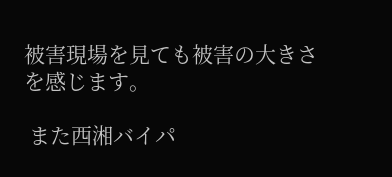被害現場を見ても被害の大きさを感じます。

 また西湘バイパ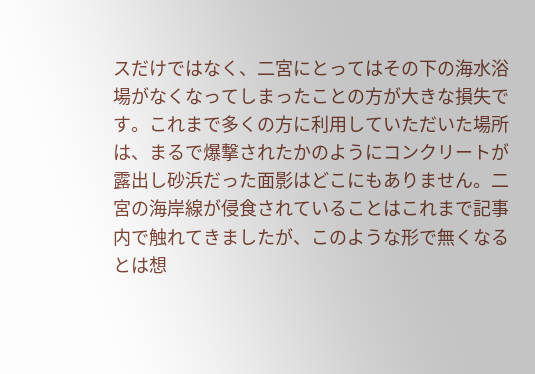スだけではなく、二宮にとってはその下の海水浴場がなくなってしまったことの方が大きな損失です。これまで多くの方に利用していただいた場所は、まるで爆撃されたかのようにコンクリートが露出し砂浜だった面影はどこにもありません。二宮の海岸線が侵食されていることはこれまで記事内で触れてきましたが、このような形で無くなるとは想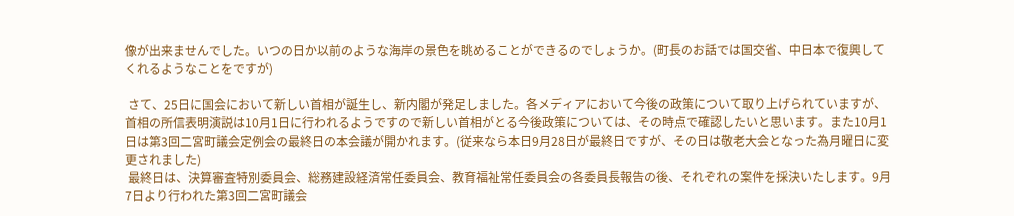像が出来ませんでした。いつの日か以前のような海岸の景色を眺めることができるのでしょうか。(町長のお話では国交省、中日本で復興してくれるようなことをですが)

 さて、25日に国会において新しい首相が誕生し、新内閣が発足しました。各メディアにおいて今後の政策について取り上げられていますが、首相の所信表明演説は10月1日に行われるようですので新しい首相がとる今後政策については、その時点で確認したいと思います。また10月1日は第3回二宮町議会定例会の最終日の本会議が開かれます。(従来なら本日9月28日が最終日ですが、その日は敬老大会となった為月曜日に変更されました)
 最終日は、決算審査特別委員会、総務建設経済常任委員会、教育福祉常任委員会の各委員長報告の後、それぞれの案件を採決いたします。9月7日より行われた第3回二宮町議会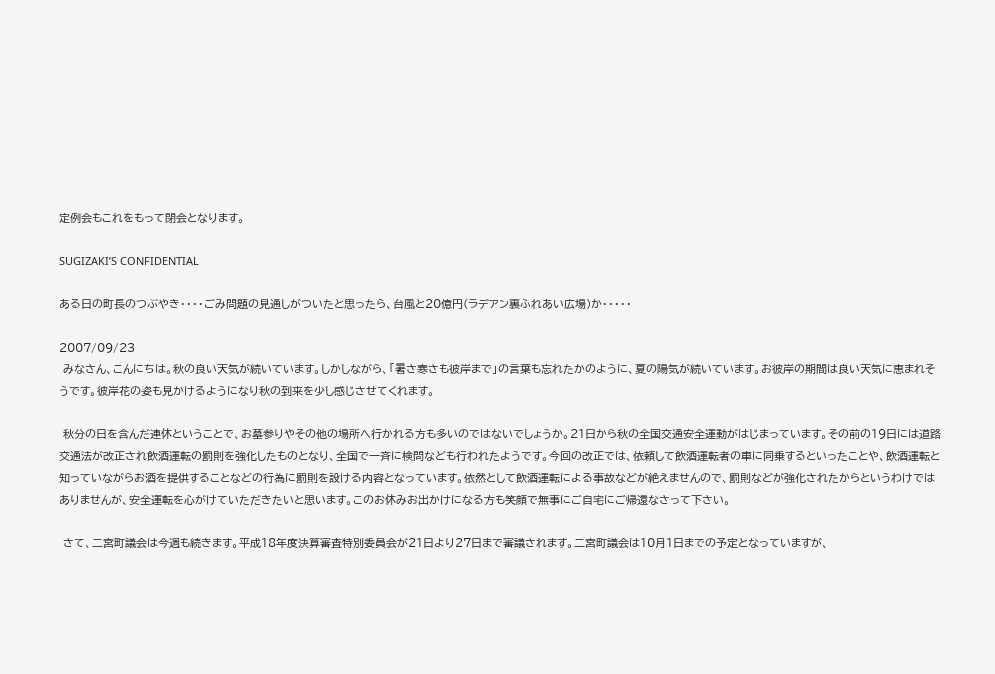定例会もこれをもって閉会となります。

SUGIZAKI’S CONFIDENTIAL

ある日の町長のつぶやき・・・・ごみ問題の見通しがついたと思ったら、台風と20億円(ラデアン裏ふれあい広場)か・・・・・

2007/09/23
 みなさん、こんにちは。秋の良い天気が続いています。しかしながら、「暑さ寒さも彼岸まで」の言葉も忘れたかのように、夏の陽気が続いています。お彼岸の期間は良い天気に恵まれそうです。彼岸花の姿も見かけるようになり秋の到来を少し感じさせてくれます。

 秋分の日を含んだ連休ということで、お墓参りやその他の場所へ行かれる方も多いのではないでしょうか。21日から秋の全国交通安全運動がはじまっています。その前の19日には道路交通法が改正され飲酒運転の罰則を強化したものとなり、全国で一斉に検問なども行われたようです。今回の改正では、依頼して飲酒運転者の車に同乗するといったことや、飲酒運転と知っていながらお酒を提供することなどの行為に罰則を設ける内容となっています。依然として飲酒運転による事故などが絶えませんので、罰則などが強化されたからというわけではありませんが、安全運転を心がけていただきたいと思います。このお休みお出かけになる方も笑顔で無事にご自宅にご帰還なさって下さい。

 さて、二宮町議会は今週も続きます。平成18年度決算審査特別委員会が21日より27日まで審議されます。二宮町議会は10月1日までの予定となっていますが、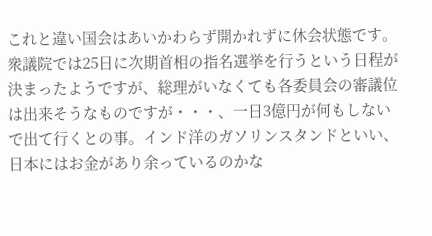これと違い国会はあいかわらず開かれずに休会状態です。衆議院では25日に次期首相の指名選挙を行うという日程が決まったようですが、総理がいなくても各委員会の審議位は出来そうなものですが・・・、一日3億円が何もしないで出て行くとの事。インド洋のガソリンスタンドといい、日本にはお金があり余っているのかな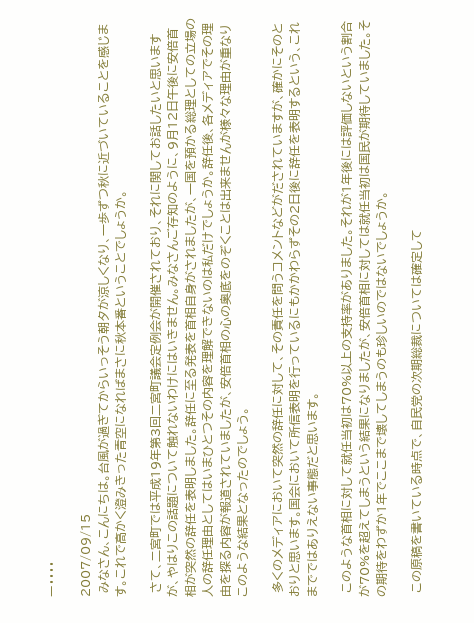ー・・・・

2007/09/15
 みなさん、こんにちは。台風が過ぎてからいっそう朝夕が涼しくなり、一歩ずつ秋に近づいていることを感じます。これで高かく澄みきった青空になればまさに秋本番ということでしょうか。

 さて、二宮町では平成19年第3回二宮町議会定例会が開催されており、それに関してお話したいと思いますが、やはりこの話題について触れないわけにはいきません。みなさんご存知のように、9月12日午後に安倍首相が突然の辞任を表明しました。辞任に至る発表を首相自身がされましたが、一国を預かる総理としての立場の人の辞任理由としてはいまひとつその内容を理解できないのは私だけでしょうか。辞任後、各メディアでその理由を探る内容が報道されていましたが、安倍首相の心の奥底をのぞくことは出来ませんが様々な理由が重なりこのような結果となったのでしょう。

 多くのメディアにおいて突然の辞任に対して、その責任を問うコメントなどがだされていますが、確かにそのとおりと思います。国会において所信表明を行っているにもかかわらずその2日後に辞任を表明するという、これまでではありえない事態だと思います。

 このような首相に対して就任当初は70%以上の支持率がありました。それが1年後には評価しないという割合が70%を超えてしまうという結果になりましたが、安倍首相に対しては就任当初は国民が期待していました。その期待をわずか1年でここまで壊してしまうのも珍しいのではないでしょうか。

 この原稿を書いている時点で、自民党の次期総裁については確定して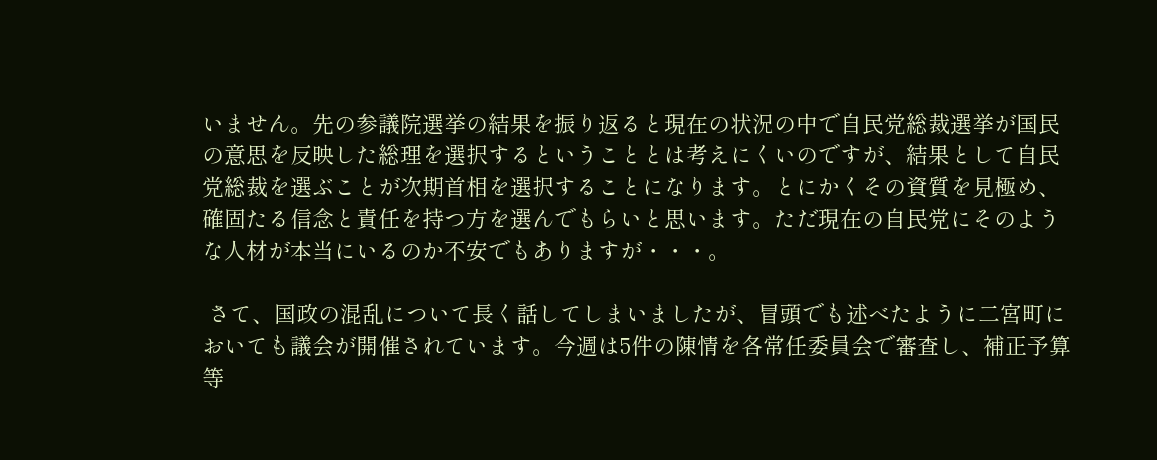いません。先の参議院選挙の結果を振り返ると現在の状況の中で自民党総裁選挙が国民の意思を反映した総理を選択するということとは考えにくいのですが、結果として自民党総裁を選ぶことが次期首相を選択することになります。とにかくその資質を見極め、確固たる信念と責任を持つ方を選んでもらいと思います。ただ現在の自民党にそのような人材が本当にいるのか不安でもありますが・・・。

 さて、国政の混乱について長く話してしまいましたが、冒頭でも述べたように二宮町においても議会が開催されています。今週は5件の陳情を各常任委員会で審査し、補正予算等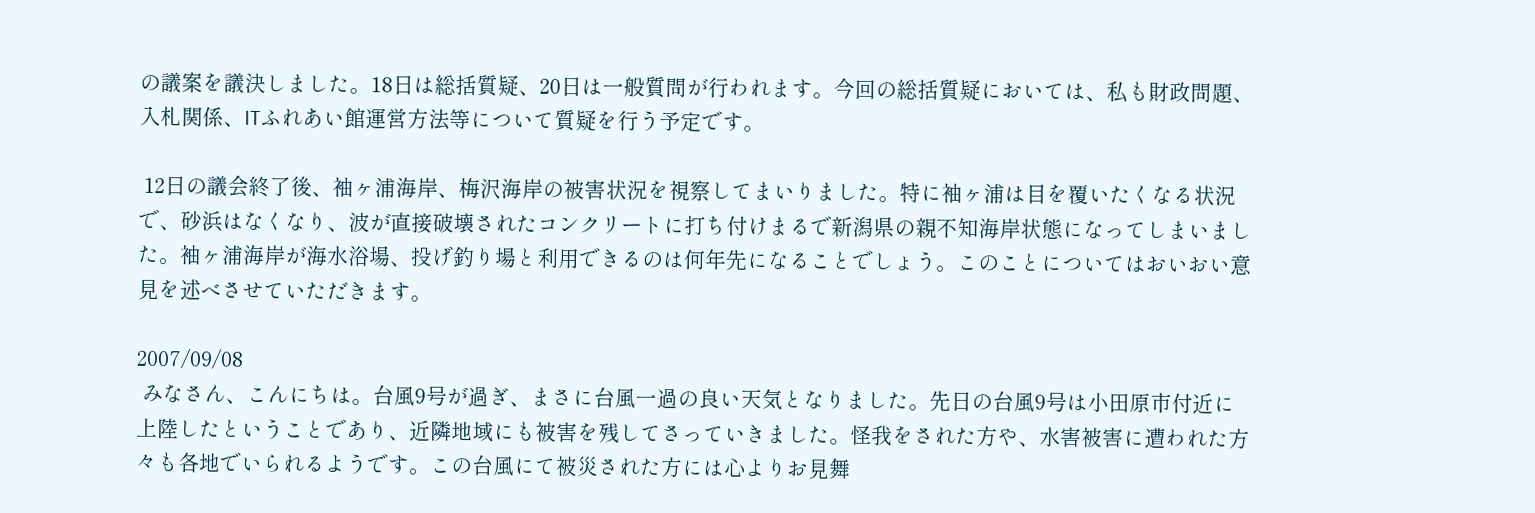の議案を議決しました。18日は総括質疑、20日は一般質問が行われます。今回の総括質疑においては、私も財政問題、入札関係、ITふれあい館運営方法等について質疑を行う予定です。

 12日の議会終了後、袖ヶ浦海岸、梅沢海岸の被害状況を視察してまいりました。特に袖ヶ浦は目を覆いたくなる状況で、砂浜はなくなり、波が直接破壊されたコンクリートに打ち付けまるで新潟県の親不知海岸状態になってしまいました。袖ヶ浦海岸が海水浴場、投げ釣り場と利用できるのは何年先になることでしょう。このことについてはおいおい意見を述べさせていただきます。

2007/09/08
 みなさん、こんにちは。台風9号が過ぎ、まさに台風一過の良い天気となりました。先日の台風9号は小田原市付近に上陸したということであり、近隣地域にも被害を残してさっていきました。怪我をされた方や、水害被害に遭われた方々も各地でいられるようです。この台風にて被災された方には心よりお見舞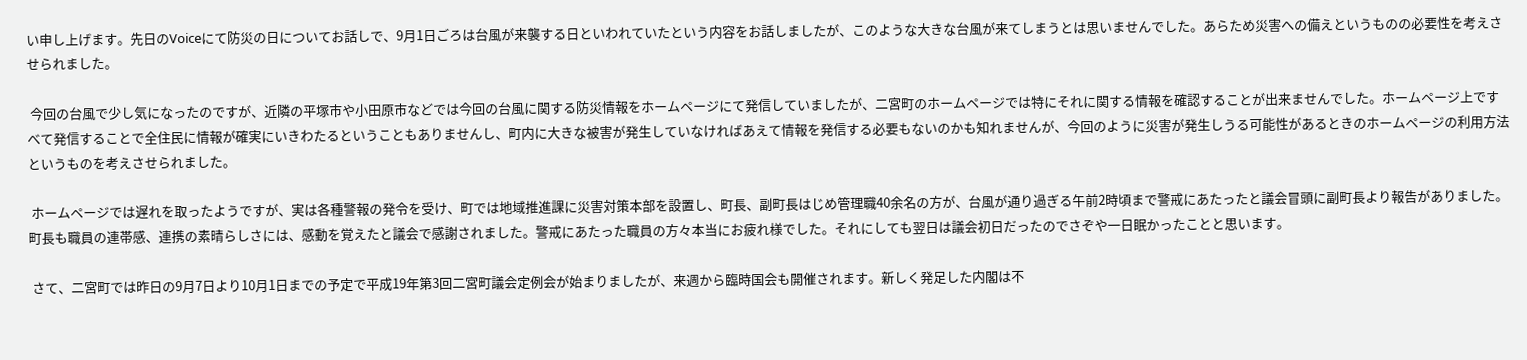い申し上げます。先日のVoiceにて防災の日についてお話しで、9月1日ごろは台風が来襲する日といわれていたという内容をお話しましたが、このような大きな台風が来てしまうとは思いませんでした。あらため災害への備えというものの必要性を考えさせられました。

 今回の台風で少し気になったのですが、近隣の平塚市や小田原市などでは今回の台風に関する防災情報をホームページにて発信していましたが、二宮町のホームページでは特にそれに関する情報を確認することが出来ませんでした。ホームページ上ですべて発信することで全住民に情報が確実にいきわたるということもありませんし、町内に大きな被害が発生していなければあえて情報を発信する必要もないのかも知れませんが、今回のように災害が発生しうる可能性があるときのホームページの利用方法というものを考えさせられました。

 ホームページでは遅れを取ったようですが、実は各種警報の発令を受け、町では地域推進課に災害対策本部を設置し、町長、副町長はじめ管理職40余名の方が、台風が通り過ぎる午前2時頃まで警戒にあたったと議会冒頭に副町長より報告がありました。町長も職員の連帯感、連携の素晴らしさには、感動を覚えたと議会で感謝されました。警戒にあたった職員の方々本当にお疲れ様でした。それにしても翌日は議会初日だったのでさぞや一日眠かったことと思います。

 さて、二宮町では昨日の9月7日より10月1日までの予定で平成19年第3回二宮町議会定例会が始まりましたが、来週から臨時国会も開催されます。新しく発足した内閣は不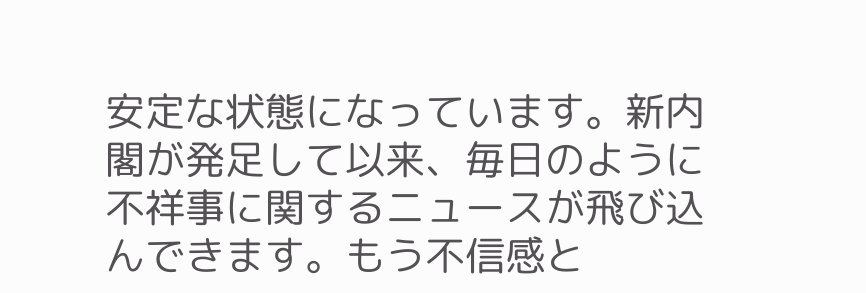安定な状態になっています。新内閣が発足して以来、毎日のように不祥事に関するニュースが飛び込んできます。もう不信感と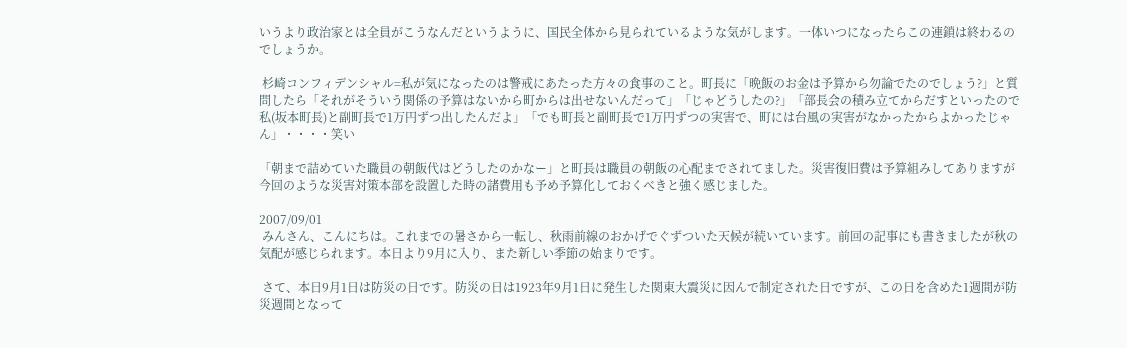いうより政治家とは全員がこうなんだというように、国民全体から見られているような気がします。一体いつになったらこの連鎖は終わるのでしょうか。

 杉崎コンフィデンシャル=私が気になったのは警戒にあたった方々の食事のこと。町長に「晩飯のお金は予算から勿論でたのでしょう?」と質問したら「それがそういう関係の予算はないから町からは出せないんだって」「じゃどうしたの?」「部長会の積み立てからだすといったので私(坂本町長)と副町長で1万円ずつ出したんだよ」「でも町長と副町長で1万円ずつの実害で、町には台風の実害がなかったからよかったじゃん」・・・・笑い

「朝まで詰めていた職員の朝飯代はどうしたのかなー」と町長は職員の朝飯の心配までされてました。災害復旧費は予算組みしてありますが今回のような災害対策本部を設置した時の諸費用も予め予算化しておくべきと強く感じました。

2007/09/01
 みんさん、こんにちは。これまでの暑さから一転し、秋雨前線のおかげでぐずついた天候が続いています。前回の記事にも書きましたが秋の気配が感じられます。本日より9月に入り、また新しい季節の始まりです。

 さて、本日9月1日は防災の日です。防災の日は1923年9月1日に発生した関東大震災に因んで制定された日ですが、この日を含めた1週間が防災週間となって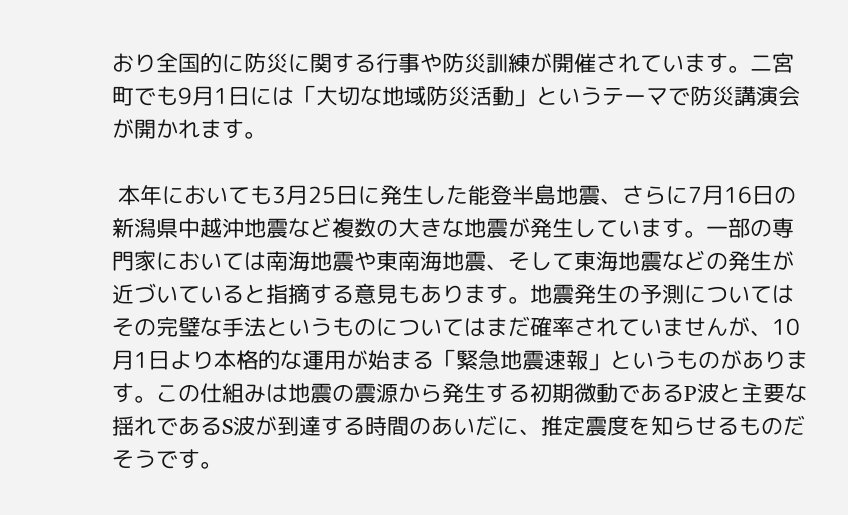おり全国的に防災に関する行事や防災訓練が開催されています。二宮町でも9月1日には「大切な地域防災活動」というテーマで防災講演会が開かれます。

 本年においても3月25日に発生した能登半島地震、さらに7月16日の新潟県中越沖地震など複数の大きな地震が発生しています。一部の専門家においては南海地震や東南海地震、そして東海地震などの発生が近づいていると指摘する意見もあります。地震発生の予測についてはその完璧な手法というものについてはまだ確率されていませんが、10月1日より本格的な運用が始まる「緊急地震速報」というものがあります。この仕組みは地震の震源から発生する初期微動であるP波と主要な揺れであるS波が到達する時間のあいだに、推定震度を知らせるものだそうです。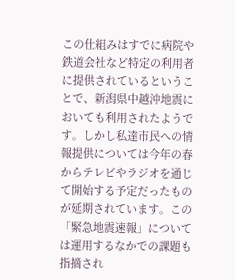この仕組みはすでに病院や鉄道会社など特定の利用者に提供されているということで、新潟県中越沖地震においても利用されたようです。しかし私達市民への情報提供については今年の春からテレビやラジオを通じて開始する予定だったものが延期されています。この「緊急地震速報」については運用するなかでの課題も指摘され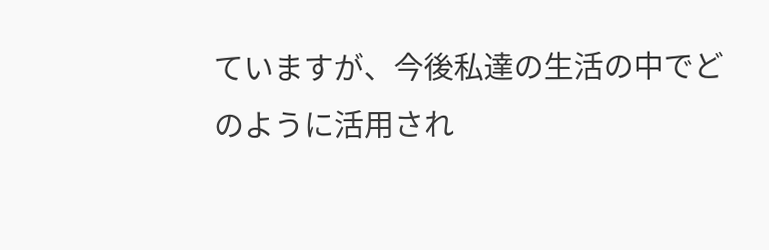ていますが、今後私達の生活の中でどのように活用され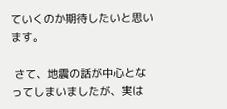ていくのか期待したいと思います。

 さて、地震の話が中心となってしまいましたが、実は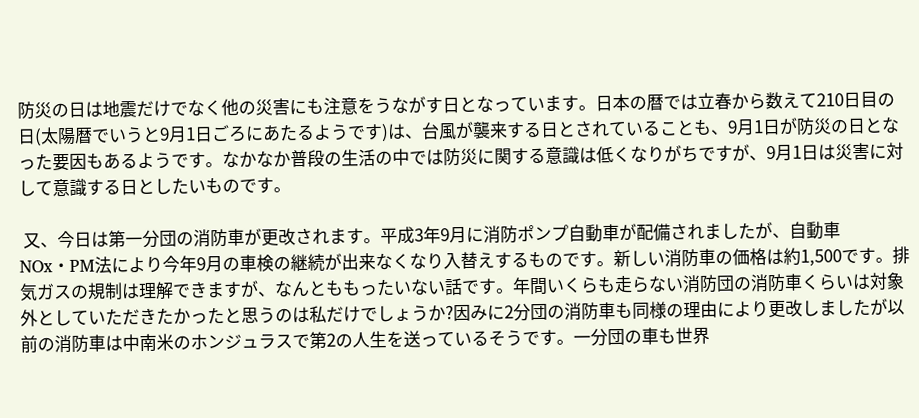防災の日は地震だけでなく他の災害にも注意をうながす日となっています。日本の暦では立春から数えて210日目の日(太陽暦でいうと9月1日ごろにあたるようです)は、台風が襲来する日とされていることも、9月1日が防災の日となった要因もあるようです。なかなか普段の生活の中では防災に関する意識は低くなりがちですが、9月1日は災害に対して意識する日としたいものです。

 又、今日は第一分団の消防車が更改されます。平成3年9月に消防ポンプ自動車が配備されましたが、自動車NOx・PM法により今年9月の車検の継続が出来なくなり入替えするものです。新しい消防車の価格は約1,500です。排気ガスの規制は理解できますが、なんとももったいない話です。年間いくらも走らない消防団の消防車くらいは対象外としていただきたかったと思うのは私だけでしょうか?因みに2分団の消防車も同様の理由により更改しましたが以前の消防車は中南米のホンジュラスで第2の人生を送っているそうです。一分団の車も世界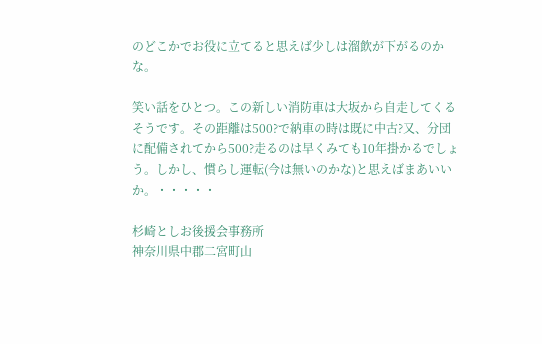のどこかでお役に立てると思えば少しは溜飲が下がるのかな。

笑い話をひとつ。この新しい消防車は大坂から自走してくるそうです。その距離は500?で納車の時は既に中古?又、分団に配備されてから500?走るのは早くみても10年掛かるでしょう。しかし、慣らし運転(今は無いのかな)と思えばまあいいか。・・・・・

杉崎としお後援会事務所
神奈川県中郡二宮町山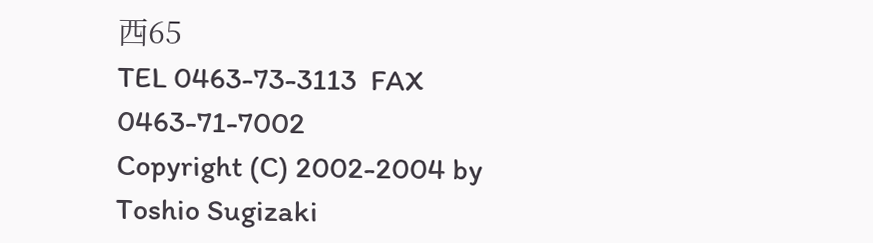西65
TEL 0463-73-3113  FAX 0463-71-7002
Copyright (C) 2002-2004 by Toshio Sugizaki